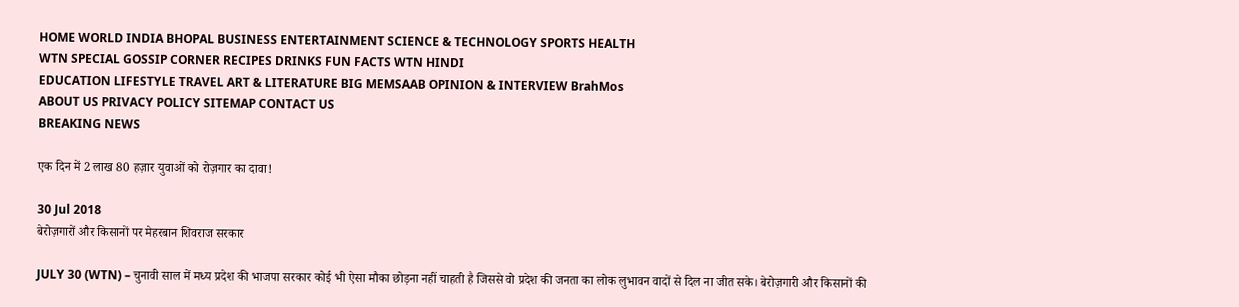HOME WORLD INDIA BHOPAL BUSINESS ENTERTAINMENT SCIENCE & TECHNOLOGY SPORTS HEALTH
WTN SPECIAL GOSSIP CORNER RECIPES DRINKS FUN FACTS WTN HINDI
EDUCATION LIFESTYLE TRAVEL ART & LITERATURE BIG MEMSAAB OPINION & INTERVIEW BrahMos
ABOUT US PRIVACY POLICY SITEMAP CONTACT US
BREAKING NEWS

एक दिन में 2 लाख 80 हज़ार युवाओं को रोज़गार का दावा!

30 Jul 2018
बेरोज़गारों और किसानों पर मेहरबान शिवराज सरकार

JULY 30 (WTN) – चुनावी साल में मध्य प्रदेश की भाजपा सरकार कोई भी ऐसा मौका छोड़ना नहीं चाहती है जिससे वो प्रदेश की जनता का लोक लुभावन वादों से दिल ना जीत सके। बेरोज़गारी और किसानों की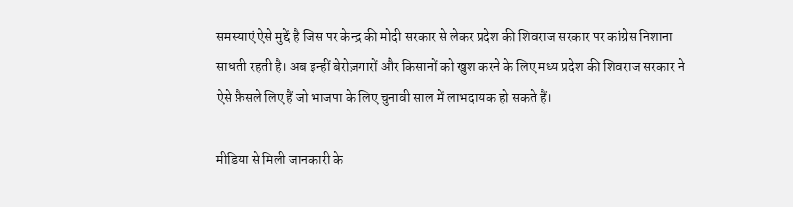समस्याएं ऐसे मुद्दें है जिस पर केन्द्र की मोदी सरकार से लेकर प्रदेश की शिवराज सरकार पर कांग्रेस निशाना साधती रहती है। अब इन्हीं बेरोज़गारों और किसानों को खुश करने के लिए मध्य प्रदेश की शिवराज सरकार ने ऐसे फ़ैसले लिए हैं जो भाजपा के लिए चुनावी साल में लाभदायक हो सकते हैं।

मीडिया से मिली जानकारी के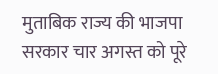मुताबिक राज्य की भाजपा सरकार चार अगस्त को पूरे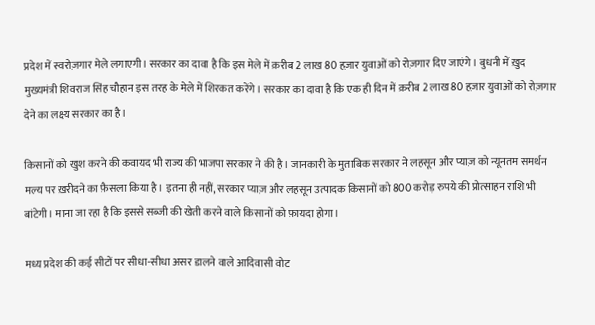प्रदेश में स्वरोज़गार मेले लगाएगी। सरकार का दावा है कि इस मेले में क़रीब 2 लाख 80 हज़ार युवाओं को रोज़गार दिए जाएंगे। बुधनी में ख़ुद मुख्यमंत्री शिवराज सिंह चौहान इस तरह के मेले में शिरकत करेंगे। सरकार का दावा है कि एक ही दिन में क़रीब 2 लाख 80 हज़ार युवाओं को रोज़गार देने का लक्ष्य सरकार का है।

किसानों को खुश करने की कवायद भी राज्य की भाजपा सरकार ने की है। जानकारी के मुताबिक सरकार ने लहसून और प्याज़ को न्यूनतम समर्थन मल्य पर ख़रीदने का फ़ैसला किया है। इतना ही नहीं, सरकार प्याज़ और लहसून उत्पादक किसानों को 800 करोड़ रुपये की प्रोत्साहन राशि भी बांटेगी। माना जा रहा है कि इससे सब्जी की खेती करने वाले किसानों को फ़ायदा होगा।

मध्य प्रदेश की कई सीटों पर सीधा-सीधा असर डालने वाले आदिवासी वोट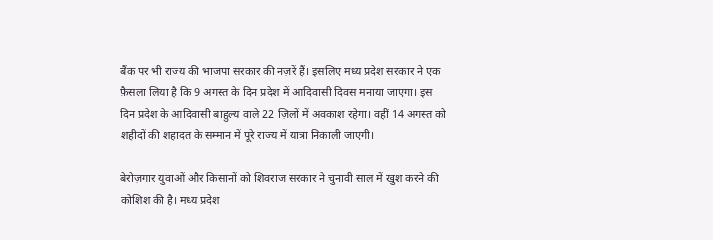बैंक पर भी राज्य की भाजपा सरकार की नज़रें हैं। इसलिए मध्य प्रदेश सरकार ने एक फ़ैसला लिया है कि 9 अगस्त के दिन प्रदेश में आदिवासी दिवस मनाया जाएगा। इस दिन प्रदेश के आदिवासी बाहुल्य वाले 22 ज़िलों में अवकाश रहेगा। वहीं 14 अगस्त को शहीदों की शहादत के सम्मान में पूरे राज्य में यात्रा निकाली जाएगी।

बेरोज़गार युवाओं और किसानों को शिवराज सरकार ने चुनावी साल में खुश करने की कोशिश की है। मध्य प्रदेश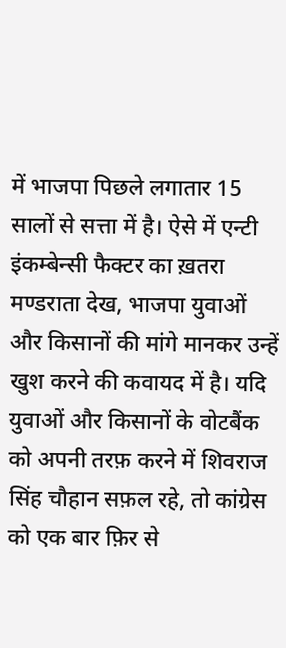में भाजपा पिछले लगातार 15 सालों से सत्ता में है। ऐसे में एन्टी इंकम्बेन्सी फैक्टर का ख़तरा मण्डराता देख, भाजपा युवाओं और किसानों की मांगे मानकर उन्हें खुश करने की कवायद में है। यदि युवाओं और किसानों के वोटबैंक को अपनी तरफ़ करने में शिवराज सिंह चौहान सफ़ल रहे, तो कांग्रेस को एक बार फ़िर से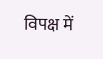विपक्ष में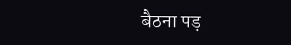बैठना पड़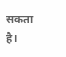सकता है।